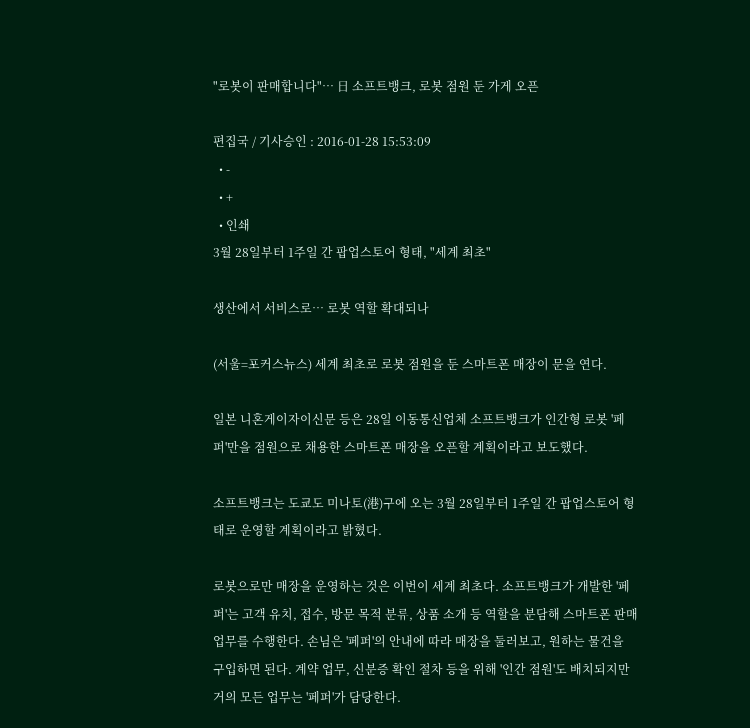"로봇이 판매합니다"… 日 소프트뱅크, 로봇 점원 둔 가게 오픈

편집국 / 기사승인 : 2016-01-28 15:53:09
  • -
  • +
  • 인쇄
3월 28일부터 1주일 간 팝업스토어 형태, "세계 최초"

생산에서 서비스로… 로봇 역할 확대되나

(서울=포커스뉴스) 세계 최초로 로봇 점원을 둔 스마트폰 매장이 문을 연다.

일본 니혼게이자이신문 등은 28일 이동통신업체 소프트뱅크가 인간형 로봇 '페퍼'만을 점원으로 채용한 스마트폰 매장을 오픈할 계획이라고 보도했다.

소프트뱅크는 도쿄도 미나토(港)구에 오는 3월 28일부터 1주일 간 팝업스토어 형태로 운영할 계획이라고 밝혔다.

로봇으로만 매장을 운영하는 것은 이번이 세계 최초다. 소프트뱅크가 개발한 '페퍼'는 고객 유치, 접수, 방문 목적 분류, 상품 소개 등 역할을 분담해 스마트폰 판매 업무를 수행한다. 손님은 '페퍼'의 안내에 따라 매장을 둘러보고, 원하는 물건을 구입하면 된다. 계약 업무, 신분증 확인 절차 등을 위해 '인간 점원'도 배치되지만 거의 모든 업무는 '페퍼'가 담당한다.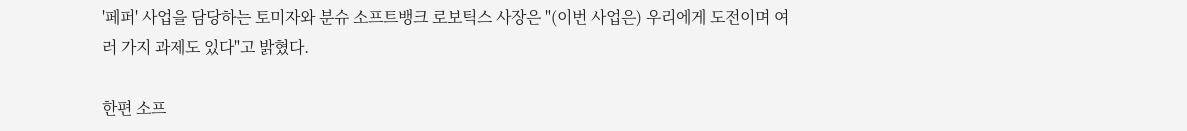'페퍼' 사업을 담당하는 토미자와 분슈 소프트뱅크 로보틱스 사장은 "(이번 사업은) 우리에게 도전이며 여러 가지 과제도 있다"고 밝혔다.

한편 소프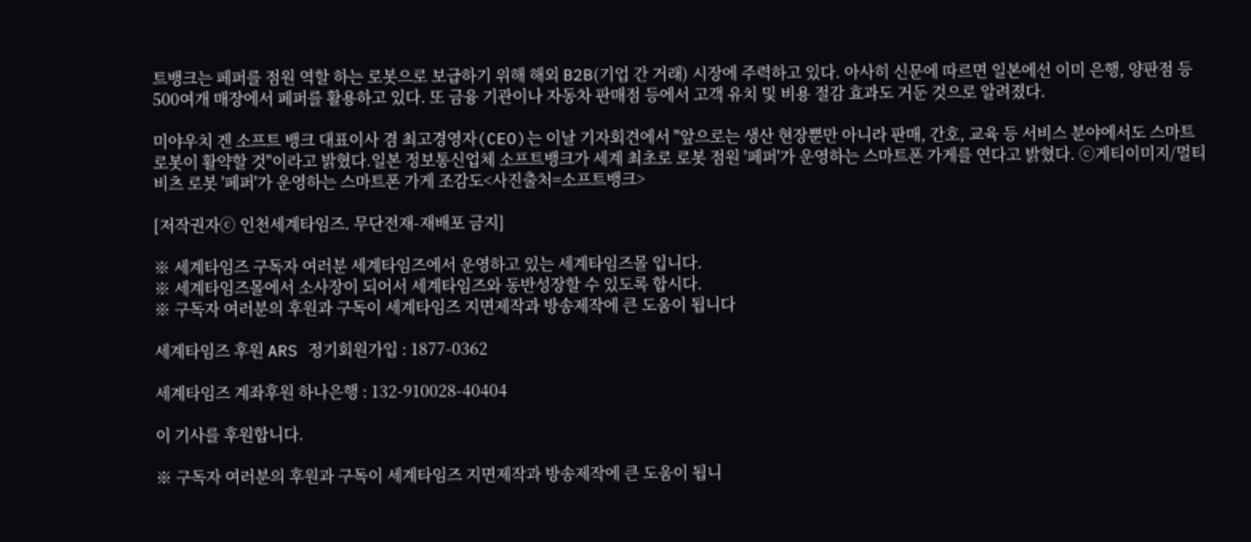트뱅크는 페퍼를 점원 역할 하는 로봇으로 보급하기 위해 해외 B2B(기업 간 거래) 시장에 주력하고 있다. 아사히 신문에 따르면 일본에선 이미 은행, 양판점 등 500여개 매장에서 페퍼를 활용하고 있다. 또 금융 기관이나 자동차 판매점 등에서 고객 유치 및 비용 절감 효과도 거둔 것으로 알려졌다.

미야우치 겐 소프트 뱅크 대표이사 겸 최고경영자(CEO)는 이날 기자회견에서 "앞으로는 생산 현장뿐만 아니라 판매, 간호, 교육 등 서비스 분야에서도 스마트 로봇이 활약할 것"이라고 밝혔다.일본 정보통신업체 소프트뱅크가 세계 최초로 로봇 점원 '페퍼'가 운영하는 스마트폰 가게를 연다고 밝혔다. ⓒ게티이미지/멀티비츠 로봇 '페퍼'가 운영하는 스마트폰 가게 조감도<사진출처=소프트뱅크>

[저작권자ⓒ 인천세계타임즈. 무단전재-재배포 금지]

※ 세계타임즈 구독자 여러분 세계타임즈에서 운영하고 있는 세계타임즈몰 입니다.
※ 세계타임즈몰에서 소사장이 되어서 세계타임즈와 동반성장할 수 있도록 합시다.
※ 구독자 여러분의 후원과 구독이 세계타임즈 지면제작과 방송제작에 큰 도움이 됩니다

세계타임즈 후원 ARS 정기회원가입 : 1877-0362

세계타임즈 계좌후원 하나은행 : 132-910028-40404

이 기사를 후원합니다.

※ 구독자 여러분의 후원과 구독이 세계타임즈 지면제작과 방송제작에 큰 도움이 됩니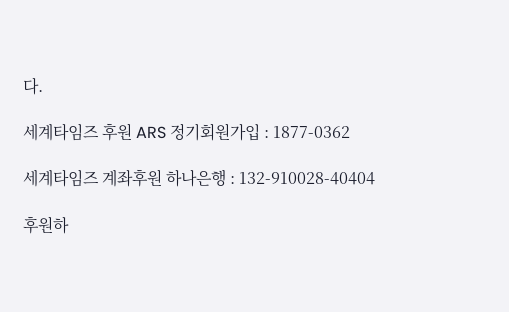다.

세계타임즈 후원 ARS 정기회원가입 : 1877-0362

세계타임즈 계좌후원 하나은행 : 132-910028-40404

후원하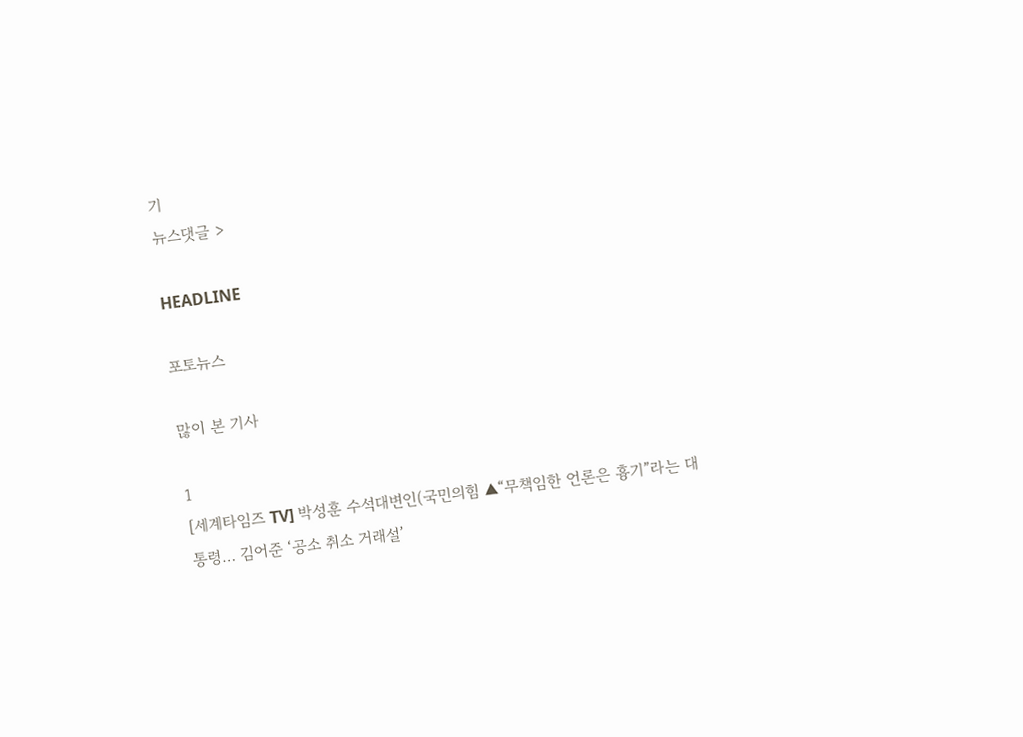기
뉴스댓글 >

HEADLINE

포토뉴스

많이 본 기사

1
[세계타임즈 TV] 박성훈 수석대변인(국민의힘 ▲“무책임한 언론은 흉기”라는 대통령… 김어준 ‘공소 취소 거래설’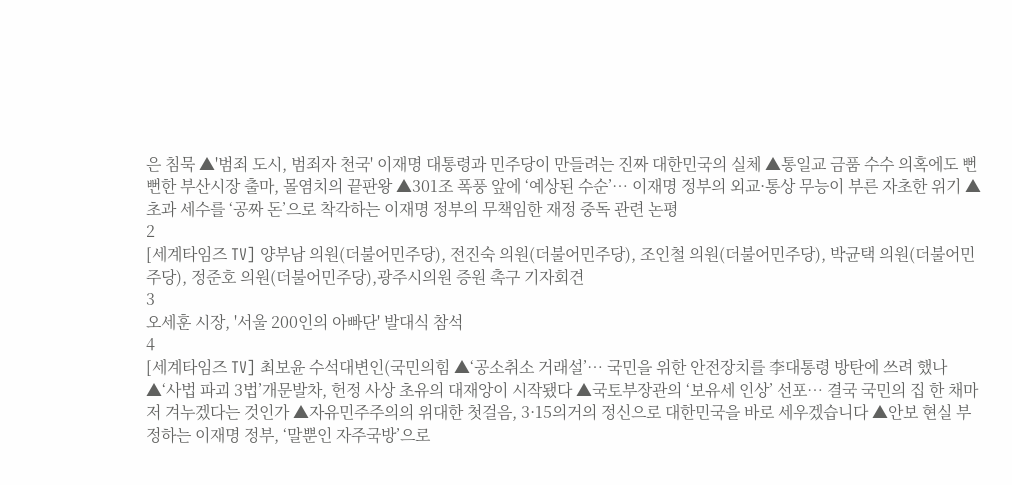은 침묵 ▲'범죄 도시, 범죄자 천국' 이재명 대통령과 민주당이 만들려는 진짜 대한민국의 실체 ▲통일교 금품 수수 의혹에도 뻔뻔한 부산시장 출마, 몰염치의 끝판왕 ▲301조 폭풍 앞에 ‘예상된 수순’… 이재명 정부의 외교·통상 무능이 부른 자초한 위기 ▲초과 세수를 ‘공짜 돈’으로 착각하는 이재명 정부의 무책임한 재정 중독 관련 논평
2
[세계타임즈 TV] 양부남 의원(더불어민주당), 전진숙 의원(더불어민주당), 조인철 의원(더불어민주당), 박균택 의원(더불어민주당), 정준호 의원(더불어민주당),광주시의원 증원 촉구 기자회견
3
오세훈 시장, '서울 200인의 아빠단' 발대식 참석
4
[세계타임즈 TV] 최보윤 수석대변인(국민의힘 ▲‘공소취소 거래설’… 국민을 위한 안전장치를 李대통령 방탄에 쓰려 했나 ▲‘사법 파괴 3법’개문발차, 헌정 사상 초유의 대재앙이 시작됐다 ▲국토부장관의 ‘보유세 인상’ 선포… 결국 국민의 집 한 채마저 겨누겠다는 것인가 ▲자유민주주의의 위대한 첫걸음, 3·15의거의 정신으로 대한민국을 바로 세우겠습니다 ▲안보 현실 부정하는 이재명 정부, ‘말뿐인 자주국방’으로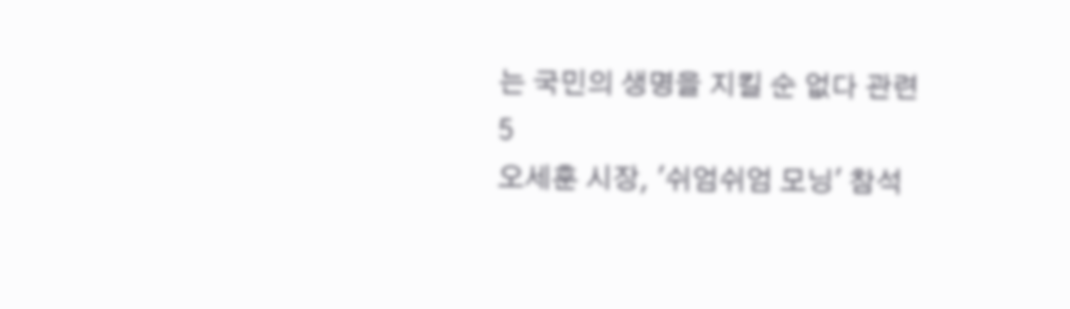는 국민의 생명을 지킬 순 없다 관련
5
오세훈 시장, '쉬엄쉬엄 모닝' 참석